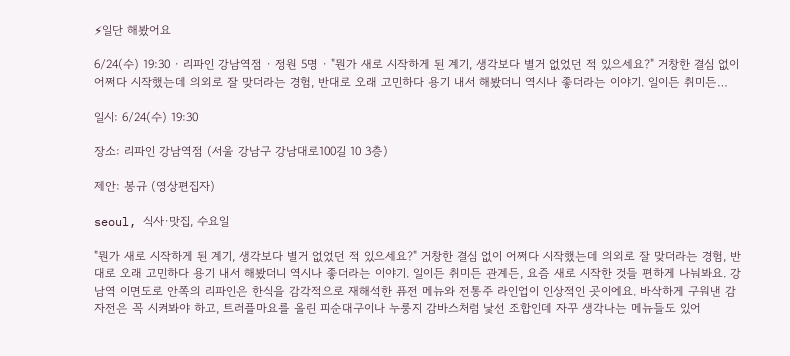⚡일단 해봤어요

6/24(수) 19:30 · 리파인 강남역점 · 정원 5명 · "뭔가 새로 시작하게 된 계기, 생각보다 별거 없었던 적 있으세요?" 거창한 결심 없이 어쩌다 시작했는데 의외로 잘 맞더라는 경험, 반대로 오래 고민하다 용기 내서 해봤더니 역시나 좋더라는 이야기. 일이든 취미든…

일시: 6/24(수) 19:30

장소: 리파인 강남역점 (서울 강남구 강남대로100길 10 3층)

제안: 봉규 (영상편집자)

seoul, 식사·맛집, 수요일

"뭔가 새로 시작하게 된 계기, 생각보다 별거 없었던 적 있으세요?" 거창한 결심 없이 어쩌다 시작했는데 의외로 잘 맞더라는 경험, 반대로 오래 고민하다 용기 내서 해봤더니 역시나 좋더라는 이야기. 일이든 취미든 관계든, 요즘 새로 시작한 것들 편하게 나눠봐요. 강남역 이면도로 안쪽의 리파인은 한식을 감각적으로 재해석한 퓨전 메뉴와 전통주 라인업이 인상적인 곳이에요. 바삭하게 구워낸 감자전은 꼭 시켜봐야 하고, 트러플마요를 올린 피순대구이나 누룽지 감바스처럼 낯선 조합인데 자꾸 생각나는 메뉴들도 있어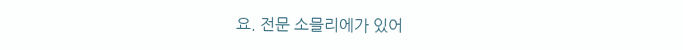요. 전문 소믈리에가 있어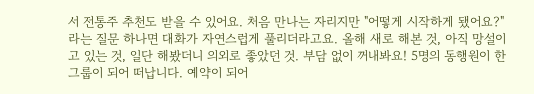서 전통주 추천도 받을 수 있어요. 처음 만나는 자리지만 "어떻게 시작하게 됐어요?"라는 질문 하나면 대화가 자연스럽게 풀리더라고요. 올해 새로 해본 것, 아직 망설이고 있는 것, 일단 해봤더니 의외로 좋았던 것. 부담 없이 꺼내봐요! 5명의 동행원이 한 그룹이 되어 떠납니다. 예약이 되어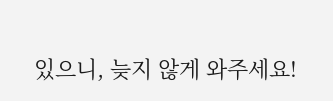있으니, 늦지 않게 와주세요!